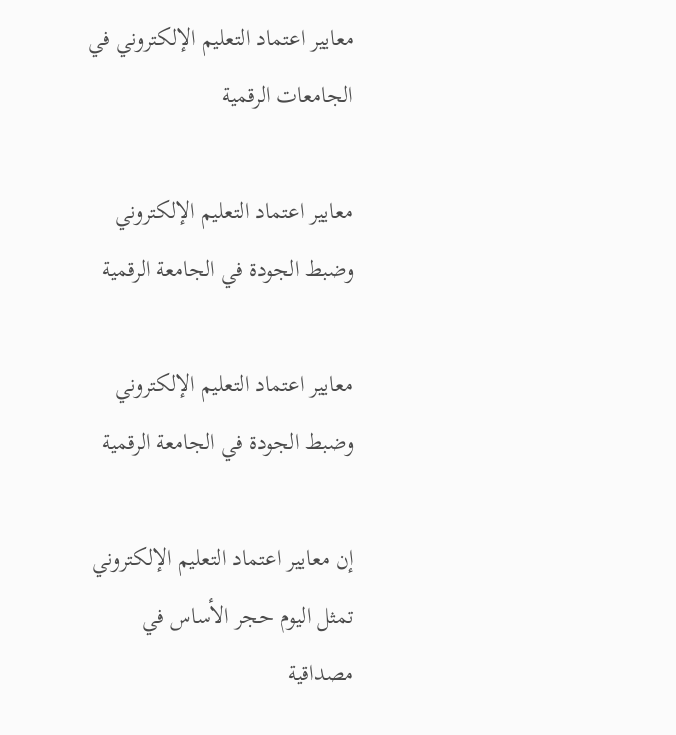معايير اعتماد التعليم الإلكتروني في الجامعات الرقمية

معايير اعتماد التعليم الإلكتروني وضبط الجودة في الجامعة الرقمية

معايير اعتماد التعليم الإلكتروني وضبط الجودة في الجامعة الرقمية

إن معايير اعتماد التعليم الإلكتروني تمثل اليوم حجر الأساس في مصداقية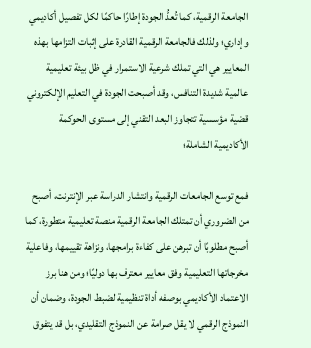الجامعة الرقمية، كما تُعدُّ الجودة إطارًا حاكمًا لكل تفصيل أكاديمي وإداري؛ ولذلك فالجامعة الرقمية القادرة على إثبات التزامها بهذه المعايير هي التي تملك شرعية الاستمرار في ظل بيئة تعليمية عالمية شديدة التنافس، وقد أصبحت الجودة في التعليم الإلكتروني قضية مؤسسية تتجاوز البعد التقني إلى مستوى الحوكمة الأكاديمية الشاملة؛

فمع توسع الجامعات الرقمية وانتشار الدراسة عبر الإنترنت، أصبح من الضروري أن تمتلك الجامعة الرقمية منصة تعليمية متطورة، كما أصبح مطلوبًا أن تبرهن على كفاءة برامجها، ونزاهة تقييمها، وفاعلية مخرجاتها التعليمية وفق معايير معترف بها دوليًا؛ ومن هنا برز الاعتماد الأكاديمي بوصفه أداة تنظيمية لضبط الجودة، وضمان أن النموذج الرقمي لا يقل صرامة عن النموذج التقليدي، بل قد يتفوق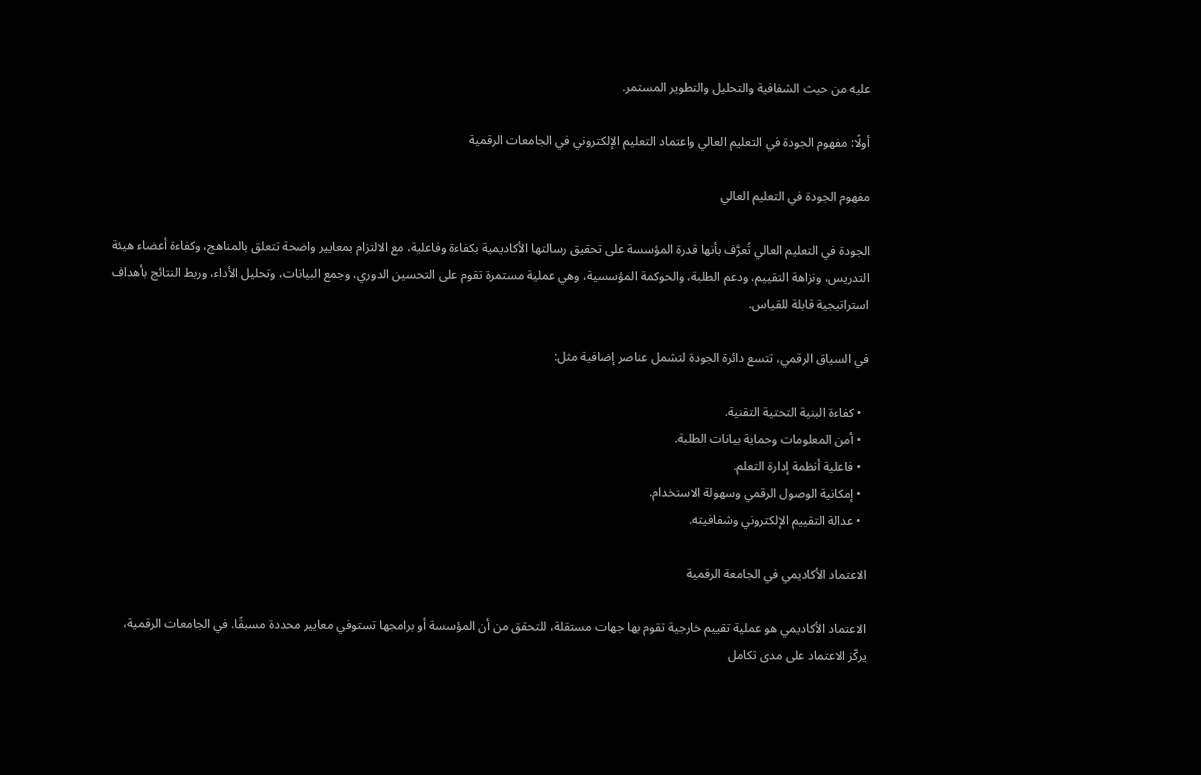عليه من حيث الشفافية والتحليل والتطوير المستمر.

أولًا: مفهوم الجودة في التعليم العالي واعتماد التعليم الإلكتروني في الجامعات الرقمية

مفهوم الجودة في التعليم العالي

الجودة في التعليم العالي تُعرَّف بأنها قدرة المؤسسة على تحقيق رسالتها الأكاديمية بكفاءة وفاعلية، مع الالتزام بمعايير واضحة تتعلق بالمناهج، وكفاءة أعضاء هيئة التدريس، ونزاهة التقييم، ودعم الطلبة، والحوكمة المؤسسية، وهي عملية مستمرة تقوم على التحسين الدوري، وجمع البيانات، وتحليل الأداء، وربط النتائج بأهداف استراتيجية قابلة للقياس.

في السياق الرقمي، تتسع دائرة الجودة لتشمل عناصر إضافية مثل:

  • كفاءة البنية التحتية التقنية.
  • أمن المعلومات وحماية بيانات الطلبة.
  • فاعلية أنظمة إدارة التعلم.
  • إمكانية الوصول الرقمي وسهولة الاستخدام.
  • عدالة التقييم الإلكتروني وشفافيته.

الاعتماد الأكاديمي في الجامعة الرقمية

الاعتماد الأكاديمي هو عملية تقييم خارجية تقوم بها جهات مستقلة، للتحقق من أن المؤسسة أو برامجها تستوفي معايير محددة مسبقًا. في الجامعات الرقمية، يركّز الاعتماد على مدى تكامل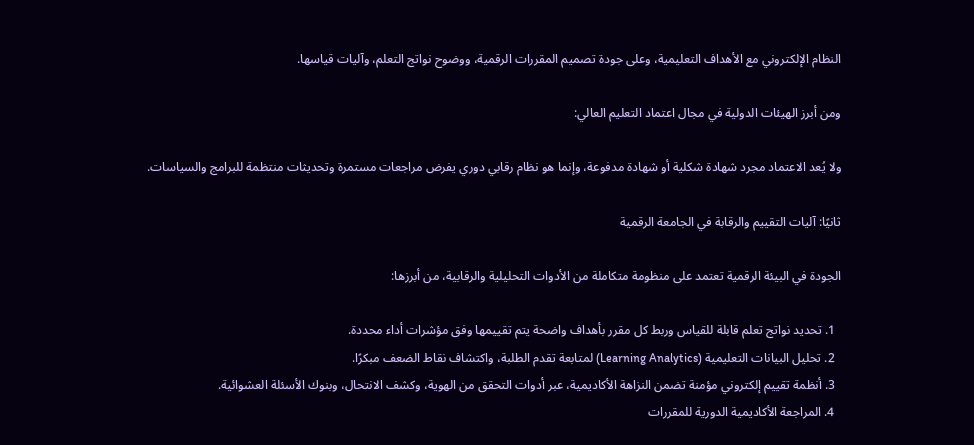النظام الإلكتروني مع الأهداف التعليمية، وعلى جودة تصميم المقررات الرقمية، ووضوح نواتج التعلم، وآليات قياسها.

ومن أبرز الهيئات الدولية في مجال اعتماد التعليم العالي:

ولا يُعد الاعتماد مجرد شهادة شكلية أو شهادة مدفوعة، وإنما هو نظام رقابي دوري يفرض مراجعات مستمرة وتحديثات منتظمة للبرامج والسياسات.

ثانيًا: آليات التقييم والرقابة في الجامعة الرقمية

الجودة في البيئة الرقمية تعتمد على منظومة متكاملة من الأدوات التحليلية والرقابية، من أبرزها:

  1. تحديد نواتج تعلم قابلة للقياس وربط كل مقرر بأهداف واضحة يتم تقييمها وفق مؤشرات أداء محددة.
  2. تحليل البيانات التعليمية (Learning Analytics) لمتابعة تقدم الطلبة، واكتشاف نقاط الضعف مبكرًا.
  3. أنظمة تقييم إلكتروني مؤمنة تضمن النزاهة الأكاديمية، عبر أدوات التحقق من الهوية، وكشف الانتحال، وبنوك الأسئلة العشوائية.
  4. المراجعة الأكاديمية الدورية للمقررات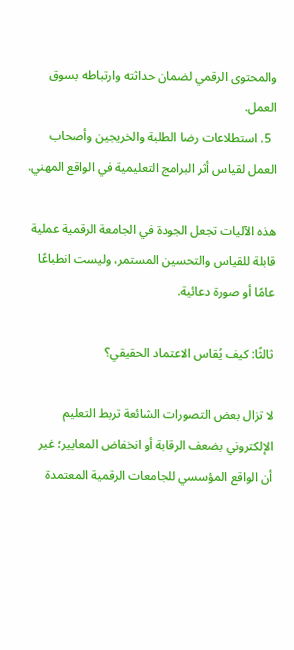والمحتوى الرقمي لضمان حداثته وارتباطه بسوق العمل.
  5. استطلاعات رضا الطلبة والخريجين وأصحاب العمل لقياس أثر البرامج التعليمية في الواقع المهني.

هذه الآليات تجعل الجودة في الجامعة الرقمية عملية قابلة للقياس والتحسين المستمر، وليست انطباعًا عامًا أو صورة دعائية.

ثالثًا: كيف يُقاس الاعتماد الحقيقي؟

لا تزال بعض التصورات الشائعة تربط التعليم الإلكتروني بضعف الرقابة أو انخفاض المعايير؛ غير أن الواقع المؤسسي للجامعات الرقمية المعتمدة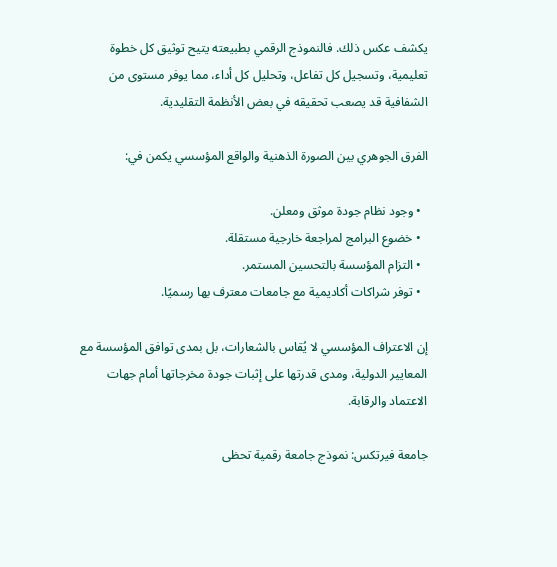يكشف عكس ذلك. فالنموذج الرقمي بطبيعته يتيح توثيق كل خطوة تعليمية، وتسجيل كل تفاعل، وتحليل كل أداء، مما يوفر مستوى من الشفافية قد يصعب تحقيقه في بعض الأنظمة التقليدية.

الفرق الجوهري بين الصورة الذهنية والواقع المؤسسي يكمن في:

  • وجود نظام جودة موثق ومعلن.
  • خضوع البرامج لمراجعة خارجية مستقلة.
  • التزام المؤسسة بالتحسين المستمر.
  • توفر شراكات أكاديمية مع جامعات معترف بها رسميًا.

إن الاعتراف المؤسسي لا يُقاس بالشعارات، بل بمدى توافق المؤسسة مع المعايير الدولية، ومدى قدرتها على إثبات جودة مخرجاتها أمام جهات الاعتماد والرقابة.

جامعة فيرتكس: نموذج جامعة رقمية تحظى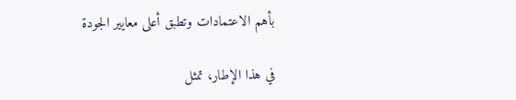بأهم الاعتمادات وتطبق أعلى معايير الجودة

في هذا الإطار، تمثل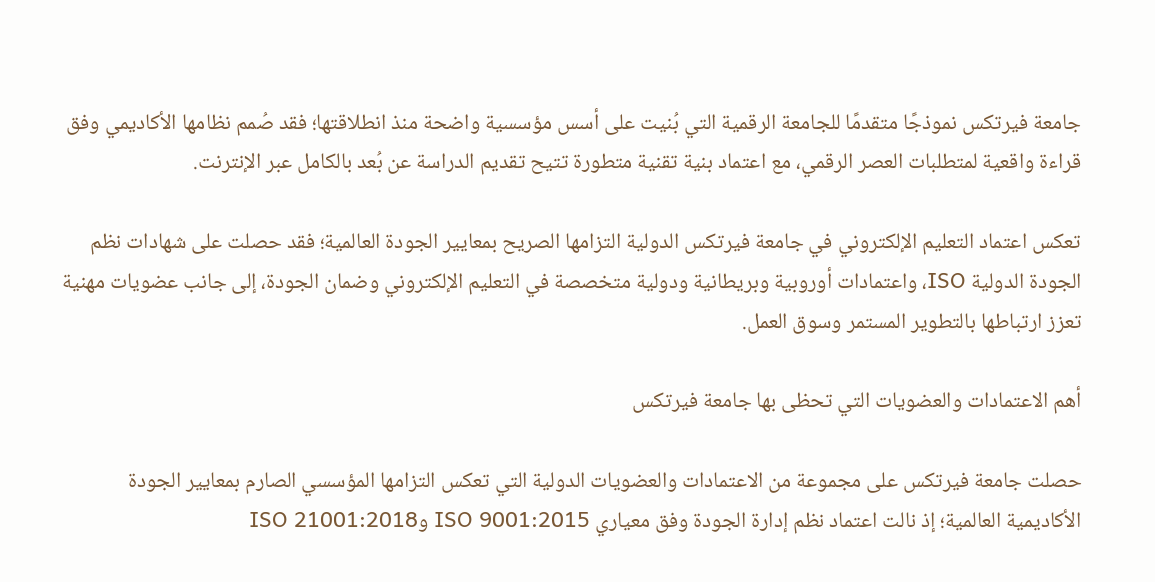جامعة فيرتكس نموذجًا متقدمًا للجامعة الرقمية التي بُنيت على أسس مؤسسية واضحة منذ انطلاقتها؛ فقد صُمم نظامها الأكاديمي وفق قراءة واقعية لمتطلبات العصر الرقمي، مع اعتماد بنية تقنية متطورة تتيح تقديم الدراسة عن بُعد بالكامل عبر الإنترنت.

تعكس اعتماد التعليم الإلكتروني في جامعة فيرتكس الدولية التزامها الصريح بمعايير الجودة العالمية؛ فقد حصلت على شهادات نظم الجودة الدولية ISO، واعتمادات أوروبية وبريطانية ودولية متخصصة في التعليم الإلكتروني وضمان الجودة، إلى جانب عضويات مهنية تعزز ارتباطها بالتطوير المستمر وسوق العمل.

أهم الاعتمادات والعضويات التي تحظى بها جامعة فيرتكس

حصلت جامعة فيرتكس على مجموعة من الاعتمادات والعضويات الدولية التي تعكس التزامها المؤسسي الصارم بمعايير الجودة الأكاديمية العالمية؛ إذ نالت اعتماد نظم إدارة الجودة وفق معياري ISO 9001:2015 وISO 21001:2018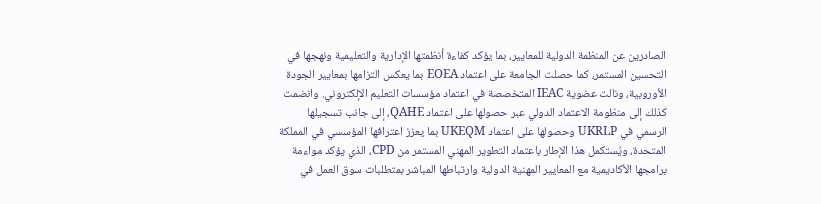الصادرين عن المنظمة الدولية للمعايير، بما يؤكد كفاءة أنظمتها الإدارية والتعليمية ونهجها في التحسين المستمر، كما حصلت الجامعة على اعتماد EOEA بما يعكس التزامها بمعايير الجودة الأوروبية، ونالت عضوية IEAC المتخصصة في اعتماد مؤسسات التعليم الإلكتروني. وانضمت كذلك إلى منظومة الاعتماد الدولي عبر حصولها على اعتماد QAHE، إلى جانب تسجيلها الرسمي في UKRLP وحصولها على اعتماد UKEQM بما يعزز اعترافها المؤسسي في المملكة المتحدة، ويُستكمل هذا الإطار باعتماد التطوير المهني المستمر من CPD، الذي يؤكد مواءمة برامجها الأكاديمية مع المعايير المهنية الدولية وارتباطها المباشر بمتطلبات سوق العمل في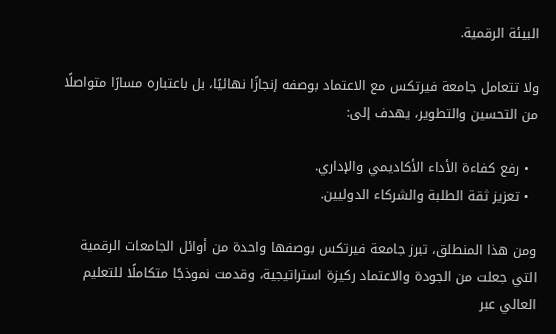البيئة الرقمية.

ولا تتعامل جامعة فيرتكس مع الاعتماد بوصفه إنجازًا نهائيًا، بل باعتباره مسارًا متواصلًا من التحسين والتطوير، يهدف إلى:

  • رفع كفاءة الأداء الأكاديمي والإداري.
  • تعزيز ثقة الطلبة والشركاء الدوليين.

ومن هذا المنطلق، تبرز جامعة فيرتكس بوصفها واحدة من أوائل الجامعات الرقمية التي جعلت من الجودة والاعتماد ركيزة استراتيجية، وقدمت نموذجًا متكاملًا للتعليم العالي عبر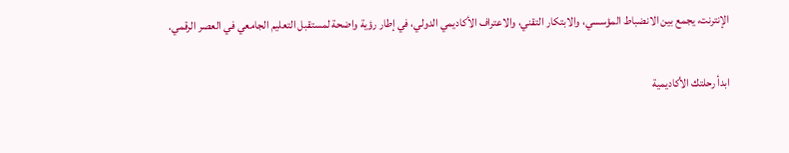الإنترنت، يجمع بين الانضباط المؤسسي، والابتكار التقني، والاعتراف الأكاديمي الدولي، في إطار رؤية واضحة لمستقبل التعليم الجامعي في العصر الرقمي.

ابدأ رحلتك الأكاديمية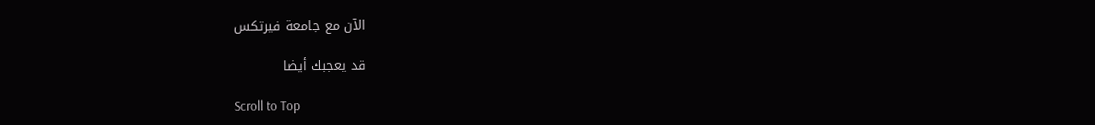الآن مع جامعة فيرتكس

قد يعجبك أيضا

Scroll to Top